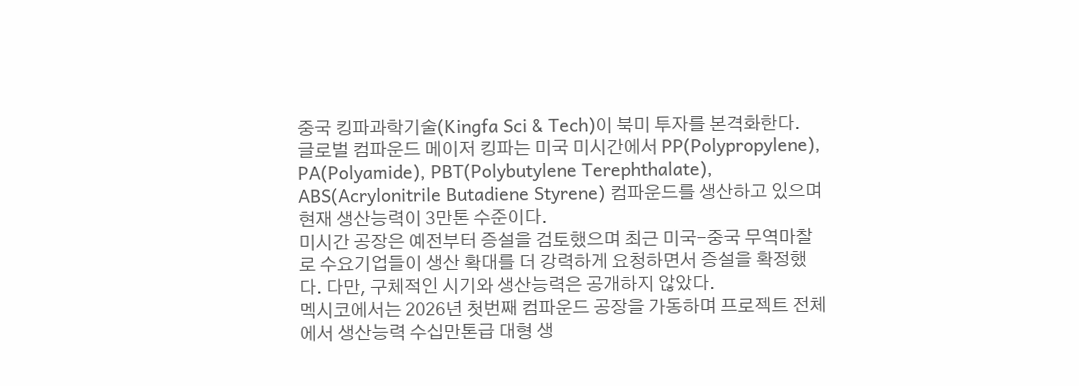중국 킹파과학기술(Kingfa Sci & Tech)이 북미 투자를 본격화한다.
글로벌 컴파운드 메이저 킹파는 미국 미시간에서 PP(Polypropylene), PA(Polyamide), PBT(Polybutylene Terephthalate), ABS(Acrylonitrile Butadiene Styrene) 컴파운드를 생산하고 있으며 현재 생산능력이 3만톤 수준이다.
미시간 공장은 예전부터 증설을 검토했으며 최근 미국-중국 무역마찰로 수요기업들이 생산 확대를 더 강력하게 요청하면서 증설을 확정했다. 다만, 구체적인 시기와 생산능력은 공개하지 않았다.
멕시코에서는 2026년 첫번째 컴파운드 공장을 가동하며 프로젝트 전체에서 생산능력 수십만톤급 대형 생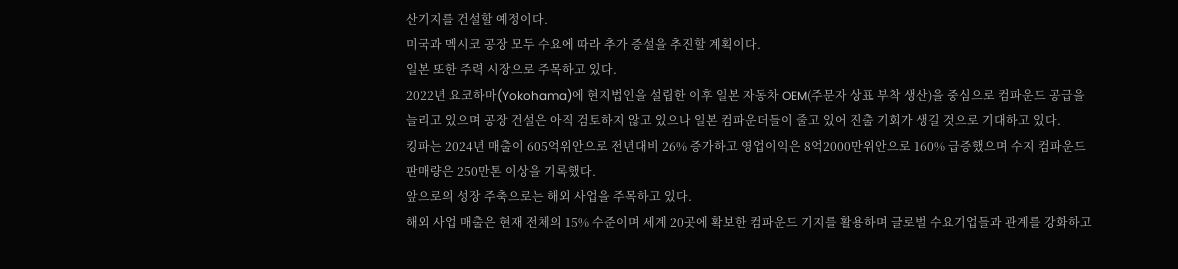산기지를 건설할 예정이다.
미국과 멕시코 공장 모두 수요에 따라 추가 증설을 추진할 계획이다.
일본 또한 주력 시장으로 주목하고 있다.
2022년 요코하마(Yokohama)에 현지법인을 설립한 이후 일본 자동차 OEM(주문자 상표 부착 생산)을 중심으로 컴파운드 공급을 늘리고 있으며 공장 건설은 아직 검토하지 않고 있으나 일본 컴파운더들이 줄고 있어 진출 기회가 생길 것으로 기대하고 있다.
킹파는 2024년 매출이 605억위안으로 전년대비 26% 증가하고 영업이익은 8억2000만위안으로 160% 급증했으며 수지 컴파운드 판매량은 250만톤 이상을 기록했다.
앞으로의 성장 주축으로는 해외 사업을 주목하고 있다.
해외 사업 매출은 현재 전체의 15% 수준이며 세계 20곳에 확보한 컴파운드 기지를 활용하며 글로벌 수요기업들과 관계를 강화하고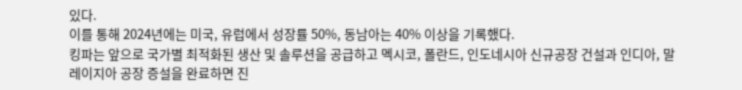있다.
이를 통해 2024년에는 미국, 유럽에서 성장률 50%, 동남아는 40% 이상을 기록했다.
킹파는 앞으로 국가별 최적화된 생산 및 솔루션을 공급하고 멕시코, 폴란드, 인도네시아 신규공장 건설과 인디아, 말레이지아 공장 증설을 완료하면 진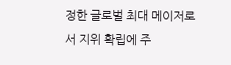정한 글로벌 최대 메이저로서 지위 확립에 주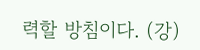력할 방침이다. (강)